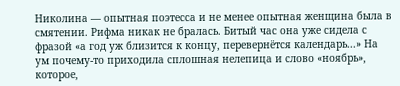Николина — опытная поэтесса и не менее опытная женщина была в смятении. Рифма никак не бралась. Битый час она уже сидела с фразой «а год уж близится к концу, перевернётся календарь...» На ум почему-то приходила сплошная нелепица и слово «ноябрь», которое,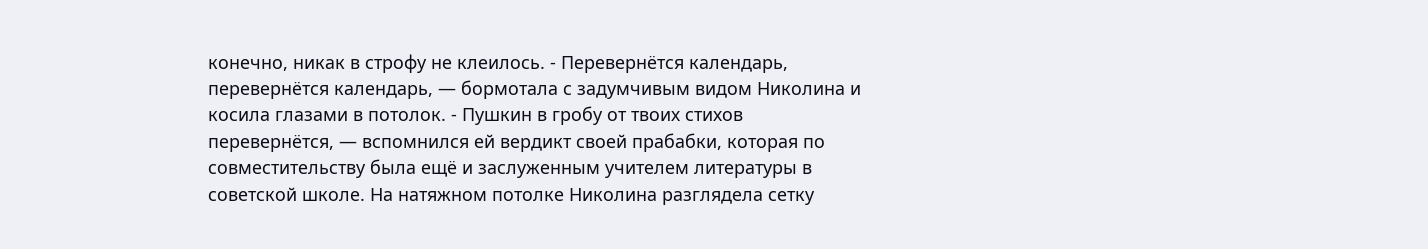конечно, никак в строфу не клеилось. - Перевернётся календарь, перевернётся календарь, — бормотала с задумчивым видом Николина и косила глазами в потолок. - Пушкин в гробу от твоих стихов перевернётся, — вспомнился ей вердикт своей прабабки, которая по совместительству была ещё и заслуженным учителем литературы в советской школе. На натяжном потолке Николина разглядела сетку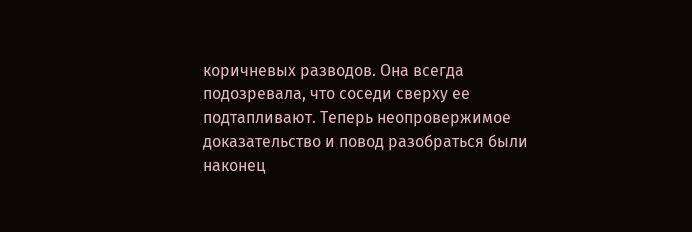коричневых разводов. Она всегда подозревала, что соседи сверху ее подтапливают. Теперь неопровержимое доказательство и повод разобраться были наконец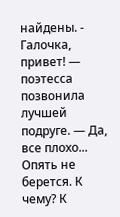найдены. - Галочка, привет! — поэтесса позвонила лучшей подруге. — Да, все плохо... Опять не берется. К чему? К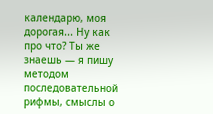календарю, моя дорогая... Ну как про что? Ты же знаешь — я пишу методом последовательной рифмы, смыслы о